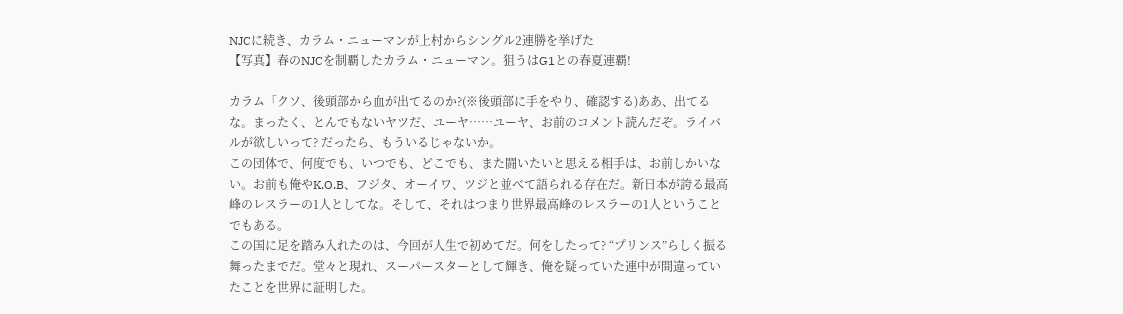NJCに続き、カラム・ニューマンが上村からシングル2連勝を挙げた
【写真】春のNJCを制覇したカラム・ニューマン。狙うはG1との春夏連覇!

カラム「クソ、後頭部から血が出てるのか?(※後頭部に手をやり、確認する)ああ、出てるな。まったく、とんでもないヤツだ、ユーヤ……ユーヤ、お前のコメント読んだぞ。ライバルが欲しいって? だったら、もういるじゃないか。
この団体で、何度でも、いつでも、どこでも、また闘いたいと思える相手は、お前しかいない。お前も俺やK.O.B、フジタ、オーイワ、ツジと並べて語られる存在だ。新日本が誇る最高峰のレスラーの1人としてな。そして、それはつまり世界最高峰のレスラーの1人ということでもある。
この国に足を踏み入れたのは、今回が人生で初めてだ。何をしたって? “プリンス”らしく振る舞ったまでだ。堂々と現れ、スーパースターとして輝き、俺を疑っていた連中が間違っていたことを世界に証明した。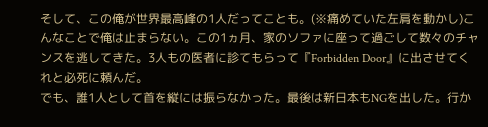そして、この俺が世界最高峰の1人だってことも。(※痛めていた左肩を動かし)こんなことで俺は止まらない。この1ヵ月、家のソファに座って過ごして数々のチャンスを逃してきた。3人もの医者に診てもらって『Forbidden Door』に出させてくれと必死に頼んだ。
でも、誰1人として首を縦には振らなかった。最後は新日本もNGを出した。行か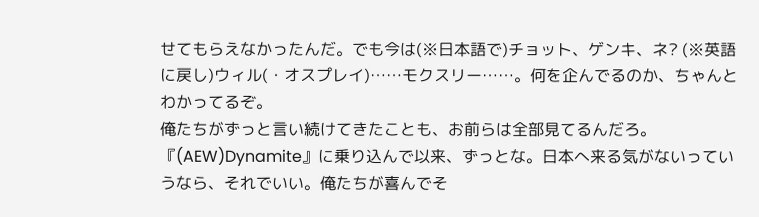せてもらえなかったんだ。でも今は(※日本語で)チョット、ゲンキ、ネ? (※英語に戻し)ウィル(・オスプレイ)……モクスリー……。何を企んでるのか、ちゃんとわかってるぞ。
俺たちがずっと言い続けてきたことも、お前らは全部見てるんだろ。『(AEW)Dynamite』に乗り込んで以来、ずっとな。日本へ来る気がないっていうなら、それでいい。俺たちが喜んでそ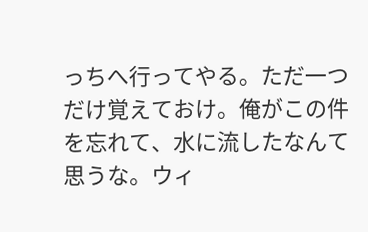っちへ行ってやる。ただ一つだけ覚えておけ。俺がこの件を忘れて、水に流したなんて思うな。ウィ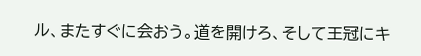ル、またすぐに会おう。道を開けろ、そして王冠にキ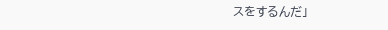スをするんだ」